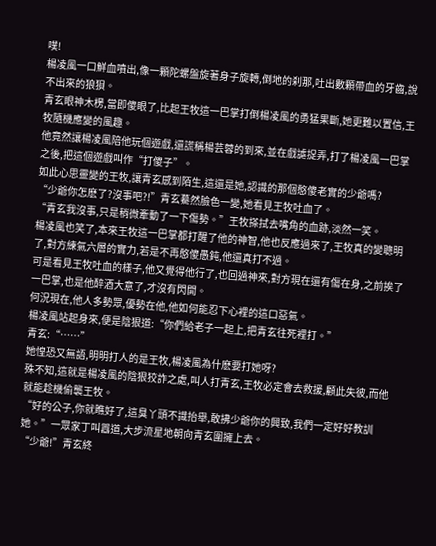噗!
楊凌風一口鮮血噴出,像一顆陀螺盤旋著身子旋轉,倒地的刹那,吐出數顆帶血的牙齒,說不出來的狼狽。
青玄眼神木楞,當即傻眼了,比起王牧這一巴掌打倒楊凌風的勇猛果斷,她更難以置信,王牧隨機應變的風趣。
他竟然讓楊凌風陪他玩個遊戲,還謊稱楊芸蓉的到來,並在戲謔捉弄,打了楊凌風一巴掌之後,把這個遊戲叫作“打傻子”。
如此心思靈變的王牧,讓青玄感到陌生,這還是她,認識的那個憨傻老實的少爺嗎?
“少爺你怎麽了?沒事吧?!”青玄驀然臉色一變,她看見王牧吐血了。
“青玄我沒事,只是稍微牽動了一下傷勢。”王牧搽拭去嘴角的血跡,淡然一笑。
楊凌風也笑了,本來王牧這一巴掌都打醒了他的神智,他也反應過來了,王牧真的變聰明了,對方練氣六層的實力,若是不再憨傻愚鈍,他還真打不過。
可是看見王牧吐血的樣子,他又覺得他行了,也回過神來,對方現在還有傷在身,之前挨了一巴掌,也是他醉酒大意了,才沒有閃開。
何況現在,他人多勢眾,優勢在他,他如何能忍下心裡的這口惡氣。
楊凌風站起身來,便是陰狠道:“你們給老子一起上,把青玄往死裡打。”
青玄:“……”
她惶恐又無語,明明打人的是王牧,楊凌風為什麽要打她呀?
殊不知,這就是楊凌風的陰狠狡詐之處,叫人打青玄,王牧必定會去救援,顧此失彼,而他就能趁機偷襲王牧。
“好的公子,你就瞧好了,這臭丫頭不識抬舉,敢拂少爺你的興致,我們一定好好教訓她。”一眾家丁叫囂道,大步流星地朝向青玄圍擁上去。
“少爺!”青玄終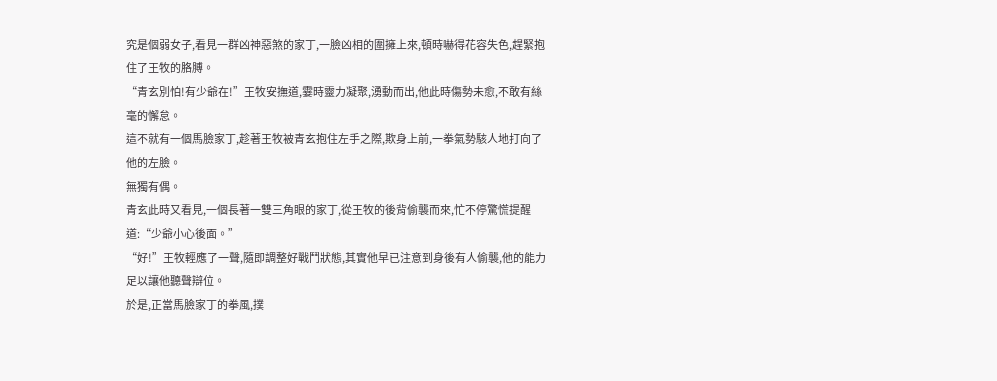究是個弱女子,看見一群凶神惡煞的家丁,一臉凶相的圍擁上來,頓時嚇得花容失色,趕緊抱住了王牧的胳膊。
“青玄別怕!有少爺在!”王牧安撫道,霎時靈力凝聚,湧動而出,他此時傷勢未愈,不敢有絲毫的懈怠。
這不就有一個馬臉家丁,趁著王牧被青玄抱住左手之際,欺身上前,一拳氣勢駭人地打向了他的左臉。
無獨有偶。
青玄此時又看見,一個長著一雙三角眼的家丁,從王牧的後背偷襲而來,忙不停驚慌提醒道:“少爺小心後面。”
“好!”王牧輕應了一聲,隨即調整好戰鬥狀態,其實他早已注意到身後有人偷襲,他的能力足以讓他聽聲辯位。
於是,正當馬臉家丁的拳風,撲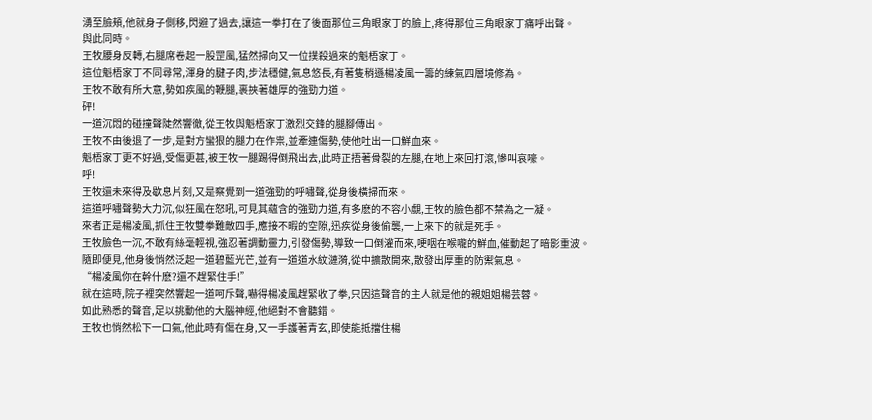湧至臉頰,他就身子側移,閃避了過去,讓這一拳打在了後面那位三角眼家丁的臉上,疼得那位三角眼家丁痛呼出聲。
與此同時。
王牧腰身反轉,右腿席卷起一股罡風,猛然掃向又一位撲殺過來的魁梧家丁。
這位魁梧家丁不同尋常,渾身的腱子肉,步法穩健,氣息悠長,有著隻稍遜楊凌風一籌的練氣四層境修為。
王牧不敢有所大意,勢如疾風的鞭腿,裹挾著雄厚的強勁力道。
砰!
一道沉悶的碰撞聲陡然響徹,從王牧與魁梧家丁激烈交鋒的腿腳傳出。
王牧不由後退了一步,是對方蠻狠的腿力在作祟,並牽連傷勢,使他吐出一口鮮血來。
魁梧家丁更不好過,受傷更甚,被王牧一腿踢得倒飛出去,此時正捂著骨裂的左腿,在地上來回打滾,慘叫哀嚎。
呼!
王牧還未來得及歇息片刻,又是察覺到一道強勁的呼嘯聲,從身後橫掃而來。
這道呼嘯聲勢大力沉,似狂風在怒吼,可見其蘊含的強勁力道,有多麽的不容小覷,王牧的臉色都不禁為之一凝。
來者正是楊凌風,抓住王牧雙拳難敵四手,應接不暇的空隙,迅疾從身後偷襲,一上來下的就是死手。
王牧臉色一沉,不敢有絲毫輕視,強忍著調動靈力,引發傷勢,導致一口倒灌而來,哽咽在喉嚨的鮮血,催動起了暗影重波。
隨即便見,他身後悄然泛起一道碧藍光芒,並有一道道水紋漣漪,從中擴散開來,散發出厚重的防禦氣息。
“楊凌風你在幹什麽?還不趕緊住手!”
就在這時,院子裡突然響起一道呵斥聲,嚇得楊凌風趕緊收了拳,只因這聲音的主人就是他的親姐姐楊芸蓉。
如此熟悉的聲音,足以挑動他的大腦神經,他絕對不會聽錯。
王牧也悄然松下一口氣,他此時有傷在身,又一手護著青玄,即使能抵擋住楊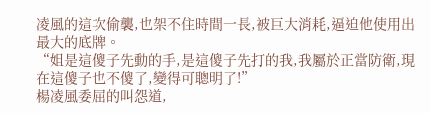凌風的這次偷襲,也架不住時間一長,被巨大消耗,逼迫他使用出最大的底牌。
“姐是這傻子先動的手,是這傻子先打的我,我屬於正當防衛,現在這傻子也不傻了,變得可聰明了!”
楊凌風委屈的叫怨道,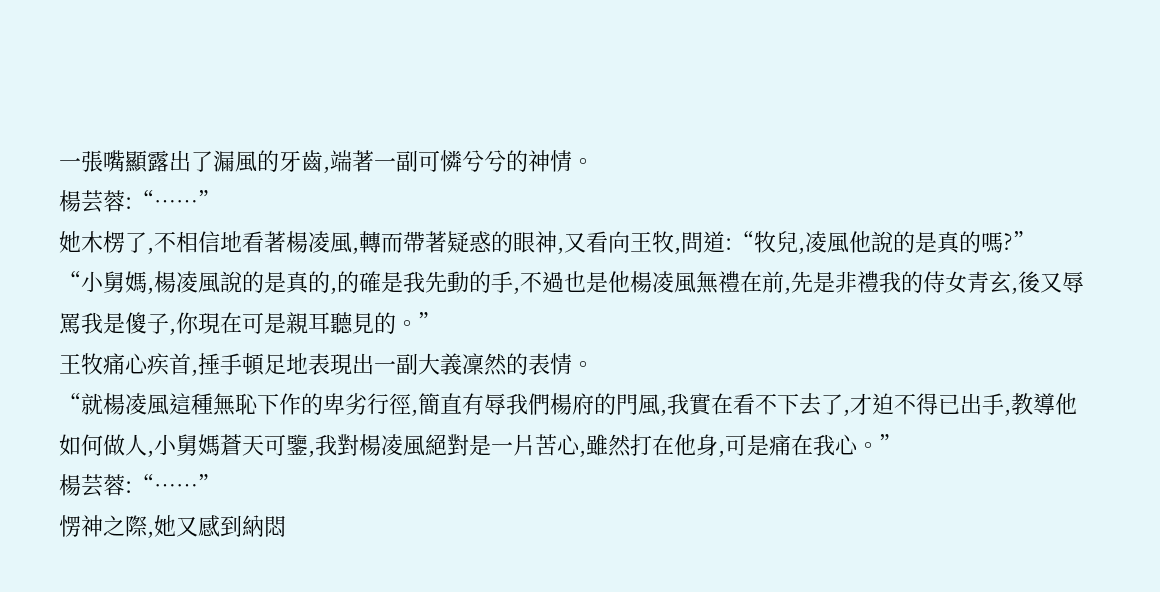一張嘴顯露出了漏風的牙齒,端著一副可憐兮兮的神情。
楊芸蓉:“……”
她木楞了,不相信地看著楊凌風,轉而帶著疑惑的眼神,又看向王牧,問道:“牧兒,凌風他說的是真的嗎?”
“小舅媽,楊凌風說的是真的,的確是我先動的手,不過也是他楊凌風無禮在前,先是非禮我的侍女青玄,後又辱罵我是傻子,你現在可是親耳聽見的。”
王牧痛心疾首,捶手頓足地表現出一副大義凜然的表情。
“就楊凌風這種無恥下作的卑劣行徑,簡直有辱我們楊府的門風,我實在看不下去了,才迫不得已出手,教導他如何做人,小舅媽蒼天可鑒,我對楊凌風絕對是一片苦心,雖然打在他身,可是痛在我心。”
楊芸蓉:“……”
愣神之際,她又感到納悶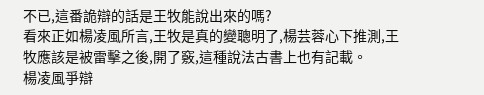不已,這番詭辯的話是王牧能說出來的嗎?
看來正如楊凌風所言,王牧是真的變聰明了,楊芸蓉心下推測,王牧應該是被雷擊之後,開了竅,這種說法古書上也有記載。
楊凌風爭辯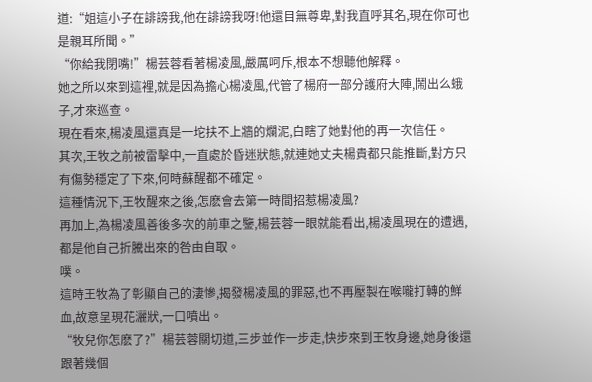道:“姐這小子在誹謗我,他在誹謗我呀!他還目無尊卑,對我直呼其名,現在你可也是親耳所聞。”
“你給我閉嘴!”楊芸蓉看著楊凌風,嚴厲呵斥,根本不想聽他解釋。
她之所以來到這裡,就是因為擔心楊凌風,代管了楊府一部分護府大陣,鬧出么蛾子,才來巡查。
現在看來,楊凌風還真是一坨扶不上牆的爛泥,白瞎了她對他的再一次信任。
其次,王牧之前被雷擊中,一直處於昏迷狀態,就連她丈夫楊貴都只能推斷,對方只有傷勢穩定了下來,何時蘇醒都不確定。
這種情況下,王牧醒來之後,怎麽會去第一時間招惹楊凌風?
再加上,為楊凌風善後多次的前車之鑒,楊芸蓉一眼就能看出,楊凌風現在的遭遇,都是他自己折騰出來的咎由自取。
噗。
這時王牧為了彰顯自己的淒慘,揭發楊凌風的罪惡,也不再壓製在喉嚨打轉的鮮血,故意呈現花灑狀,一口噴出。
“牧兒你怎麽了?”楊芸蓉關切道,三步並作一步走,快步來到王牧身邊,她身後還跟著幾個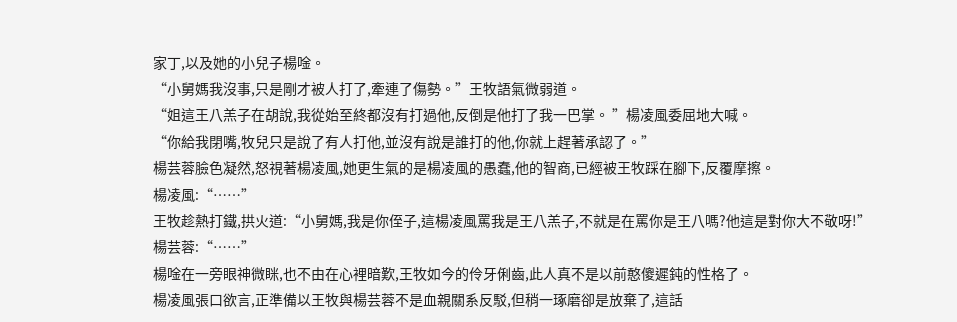家丁,以及她的小兒子楊唫。
“小舅媽我沒事,只是剛才被人打了,牽連了傷勢。”王牧語氣微弱道。
“姐這王八羔子在胡說,我從始至終都沒有打過他,反倒是他打了我一巴掌。 ”楊凌風委屈地大喊。
“你給我閉嘴,牧兒只是說了有人打他,並沒有說是誰打的他,你就上趕著承認了。”
楊芸蓉臉色凝然,怒視著楊凌風,她更生氣的是楊凌風的愚蠢,他的智商,已經被王牧踩在腳下,反覆摩擦。
楊凌風:“……”
王牧趁熱打鐵,拱火道:“小舅媽,我是你侄子,這楊凌風罵我是王八羔子,不就是在罵你是王八嗎?他這是對你大不敬呀!”
楊芸蓉:“……”
楊唫在一旁眼神微眯,也不由在心裡暗歎,王牧如今的伶牙俐齒,此人真不是以前憨傻遲鈍的性格了。
楊凌風張口欲言,正準備以王牧與楊芸蓉不是血親關系反駁,但稍一琢磨卻是放棄了,這話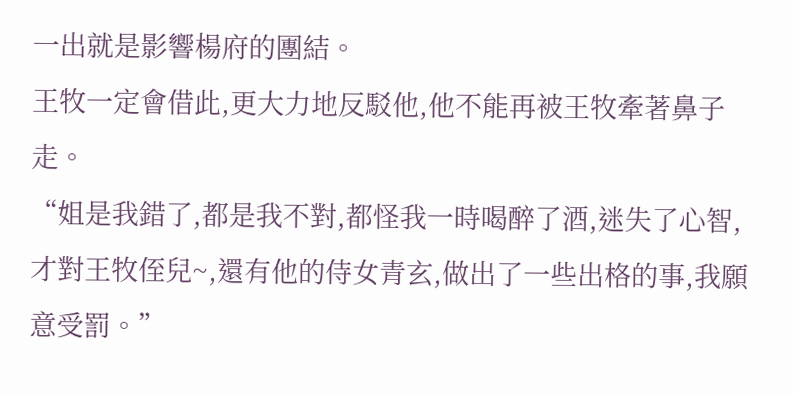一出就是影響楊府的團結。
王牧一定會借此,更大力地反駁他,他不能再被王牧牽著鼻子走。
“姐是我錯了,都是我不對,都怪我一時喝醉了酒,迷失了心智,才對王牧侄兒~,還有他的侍女青玄,做出了一些出格的事,我願意受罰。”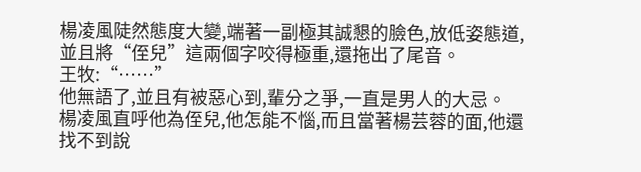楊凌風陡然態度大變,端著一副極其誠懇的臉色,放低姿態道,並且將“侄兒”這兩個字咬得極重,還拖出了尾音。
王牧:“……”
他無語了,並且有被惡心到,輩分之爭,一直是男人的大忌。
楊凌風直呼他為侄兒,他怎能不惱,而且當著楊芸蓉的面,他還找不到說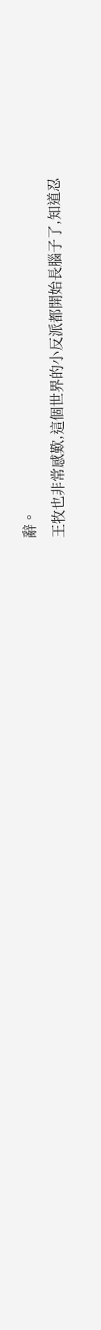辭。
王牧也非常感歎,這個世界的小反派都開始長腦子了,知道忍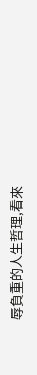辱負重的人生哲理,看來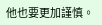他也要更加謹慎。